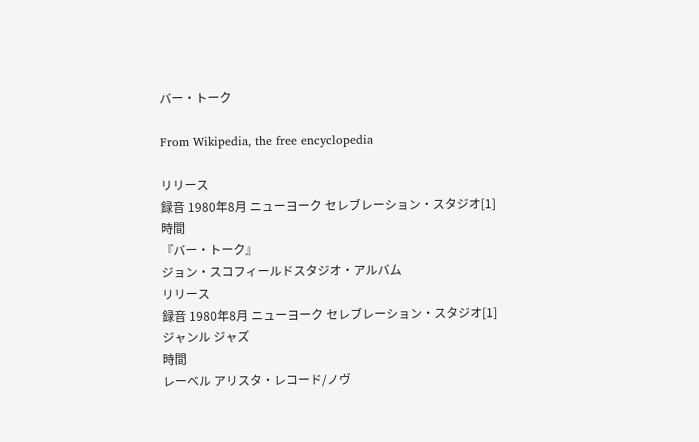バー・トーク

From Wikipedia, the free encyclopedia

リリース
録音 1980年8月 ニューヨーク セレブレーション・スタジオ[1]
時間
『バー・トーク』
ジョン・スコフィールドスタジオ・アルバム
リリース
録音 1980年8月 ニューヨーク セレブレーション・スタジオ[1]
ジャンル ジャズ
時間
レーベル アリスタ・レコード/ノヴ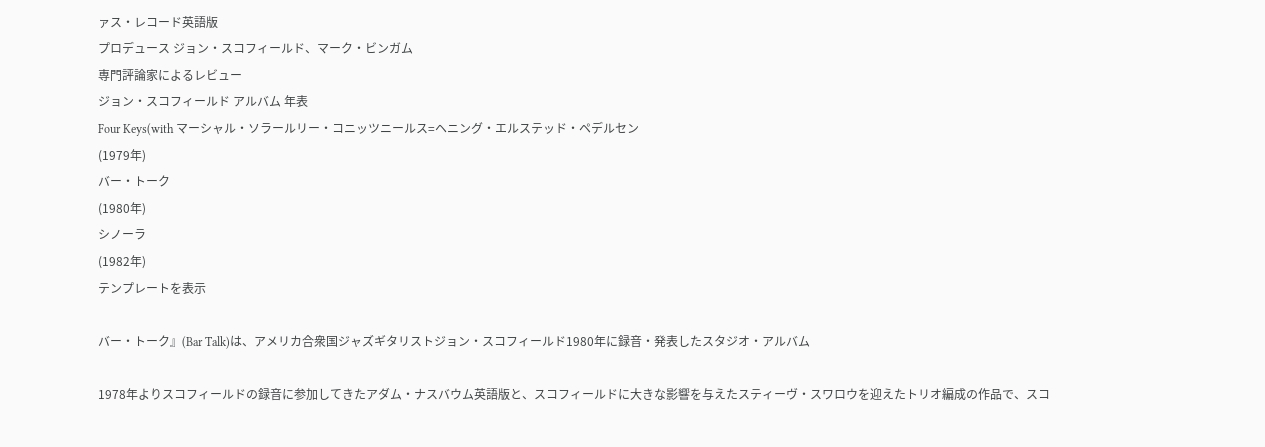ァス・レコード英語版
プロデュース ジョン・スコフィールド、マーク・ビンガム
専門評論家によるレビュー
ジョン・スコフィールド アルバム 年表
Four Keys(with マーシャル・ソラールリー・コニッツニールス=ヘニング・エルステッド・ペデルセン
(1979年)
バー・トーク
(1980年)
シノーラ
(1982年)
テンプレートを表示

バー・トーク』(Bar Talk)は、アメリカ合衆国ジャズギタリストジョン・スコフィールド1980年に録音・発表したスタジオ・アルバム

1978年よりスコフィールドの録音に参加してきたアダム・ナスバウム英語版と、スコフィールドに大きな影響を与えたスティーヴ・スワロウを迎えたトリオ編成の作品で、スコ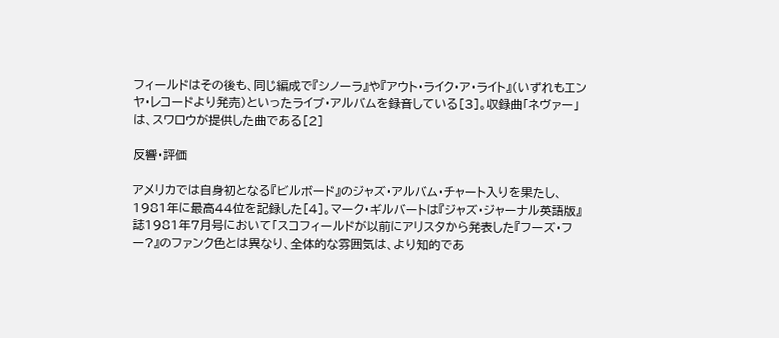フィールドはその後も、同じ編成で『シノーラ』や『アウト・ライク・ア・ライト』(いずれもエンヤ・レコードより発売)といったライブ・アルバムを録音している[3]。収録曲「ネヴァー」は、スワロウが提供した曲である[2]

反響・評価

アメリカでは自身初となる『ビルボード』のジャズ・アルバム・チャート入りを果たし、1981年に最高44位を記録した[4]。マーク・ギルバートは『ジャズ・ジャーナル英語版』誌1981年7月号において「スコフィールドが以前にアリスタから発表した『フーズ・フー?』のファンク色とは異なり、全体的な雰囲気は、より知的であ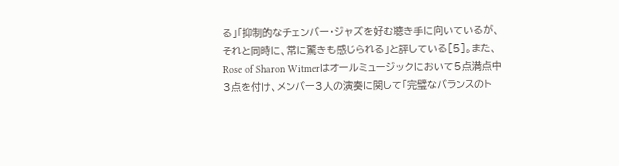る」「抑制的なチェンバー・ジャズを好む聴き手に向いているが、それと同時に、常に驚きも感じられる」と評している[5]。また、Rose of Sharon Witmerはオールミュージックにおいて5点満点中3点を付け、メンバー3人の演奏に関して「完璧なバランスのト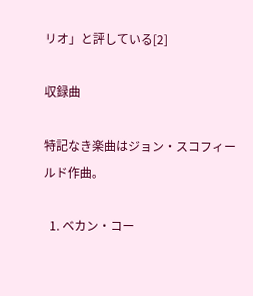リオ」と評している[2]

収録曲

特記なき楽曲はジョン・スコフィールド作曲。

  1. ベカン・コー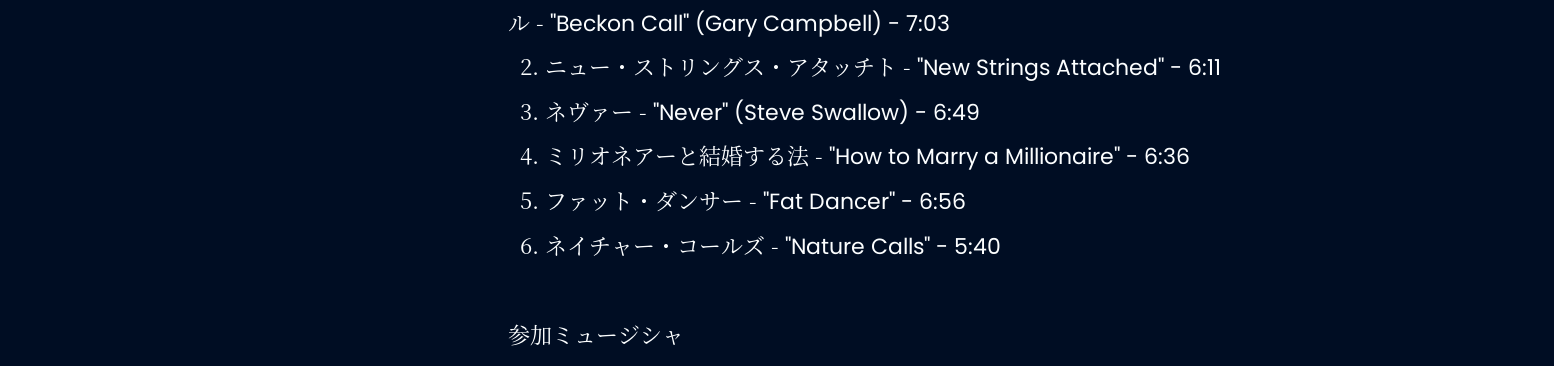ル - "Beckon Call" (Gary Campbell) - 7:03
  2. ニュー・ストリングス・アタッチト - "New Strings Attached" - 6:11
  3. ネヴァー - "Never" (Steve Swallow) - 6:49
  4. ミリオネアーと結婚する法 - "How to Marry a Millionaire" - 6:36
  5. ファット・ダンサー - "Fat Dancer" - 6:56
  6. ネイチャー・コールズ - "Nature Calls" - 5:40

参加ミュージシャ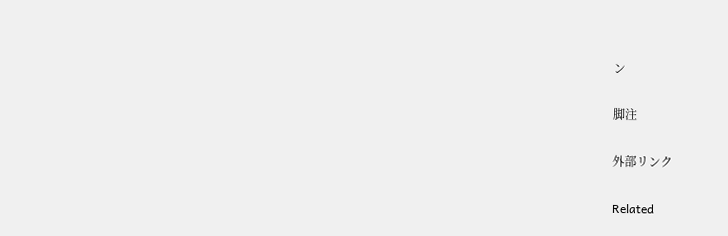ン

脚注

外部リンク

Related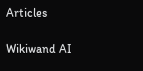Articles

Wikiwand AI